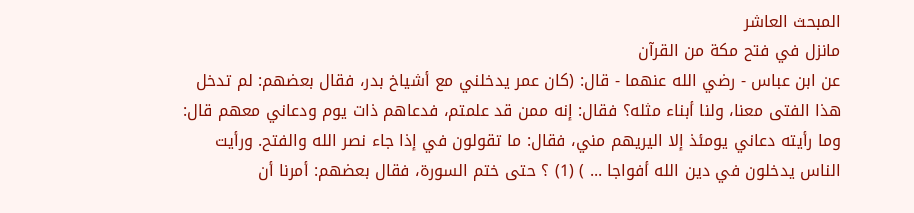المبحث العاشر
مانزل في فتح مكة من القرآن
عن ابن عباس - رضي الله عنهما - قال: (كان عمر يدخلني مع أشياخ بدر، فقال بعضهم: لم تدخل هذا الفتى معنا، ولنا أبناء مثله؟ فقال: إنه ممن قد علمتم، فدعاهم ذات يوم ودعاني معهم قال: وما رأيته دعاني يومئذ إلا اليريهم مني، فقال: ما تقولون في إذا جاء نصر الله والفتح. ورأيت الناس يدخلون في دين الله أفواجا ... ) (1) ؟ حتى ختم السورة، فقال بعضهم: أمرنا أن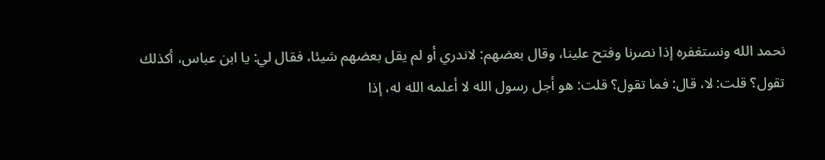نحمد الله ونستغفره إذا نصرنا وفتح علينا، وقال بعضهم: لاندري أو لم يقل بعضهم شيئا، فقال لي: يا ابن عباس، أكذلك تقول؟ قلت: لا، قال: فما تقول؟ قلت: هو أجل رسول الله لا أعلمه الله له، إذا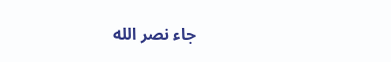جاء نصر الله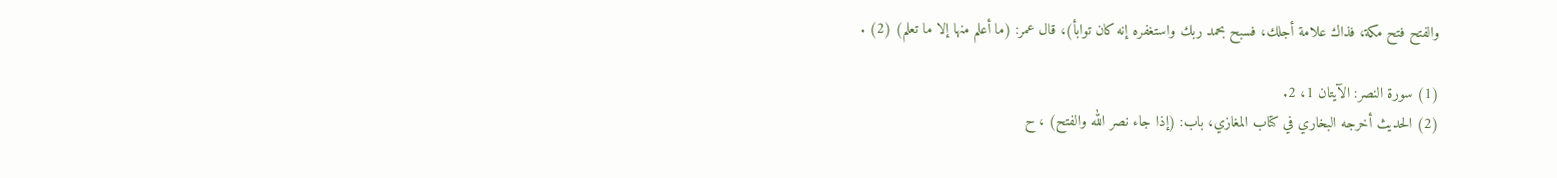والفتح فتح مكة، فذاك علامة أجلك، فسبح بحمد ربك واستغفره إنه كان توابأ)، قال عمر: (ما أعلم منها إلا ما تعلم) (2) .

(1) سورة النصر: الآيتان 1، 2.
(2) الحديث أخرجه البخاري في كتاب المغازي، باب: (إذا جاء نصر الله والفتح) ، ح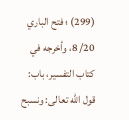(299) ؛ فتح الباري 20/ 8، وأخرجه في كتاب التفسير، باب: قول الله تعالى: ونسبح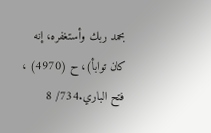بحمد ربك وأستغفره، إنه كان توابأ)، ح (4970) ، فتح الباري.734/ 8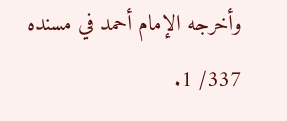وأخرجه الإمام أحمد في مسنده 337/ 1.